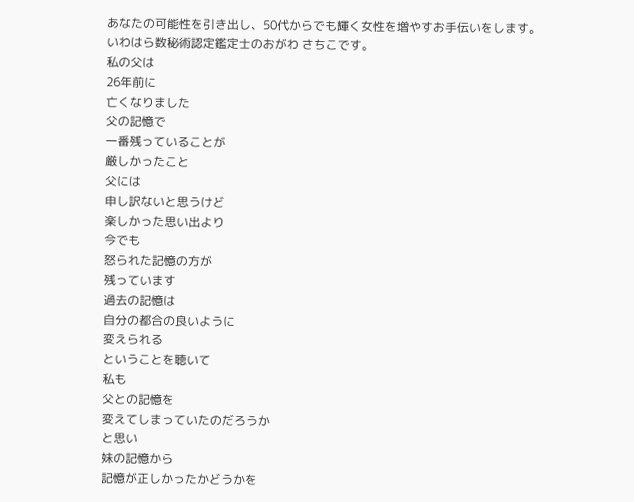あなたの可能性を引き出し、50代からでも輝く女性を増やすお手伝いをします。
いわはら数秘術認定鑑定士のおがわ さちこです。
私の父は
26年前に
亡くなりました
父の記憶で
一番残っていることが
厳しかったこと
父には
申し訳ないと思うけど
楽しかった思い出より
今でも
怒られた記憶の方が
残っています
過去の記憶は
自分の都合の良いように
変えられる
ということを聴いて
私も
父との記憶を
変えてしまっていたのだろうか
と思い
妹の記憶から
記憶が正しかったかどうかを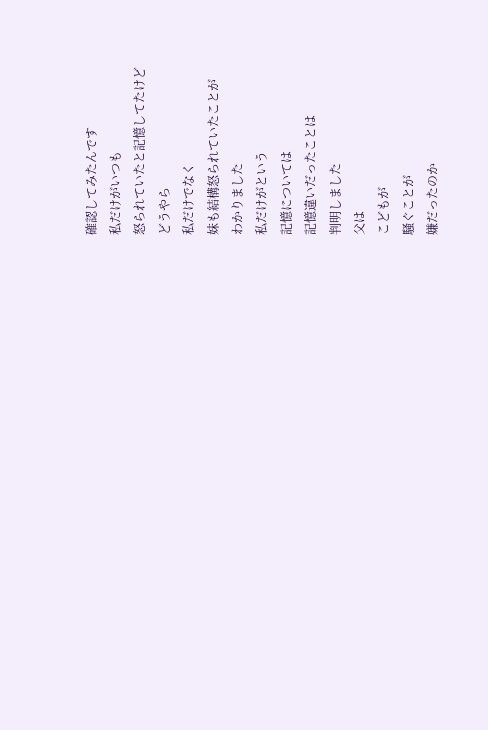確認してみたんです
私だけがいつも
怒られていたと記憶してたけど
どうやら
私だけでなく
妹も結構怒られていたことが
わかりました
私だけがという
記憶については
記憶違いだったことは
判明しました
父は
こどもが
騒ぐことが
嫌だったのか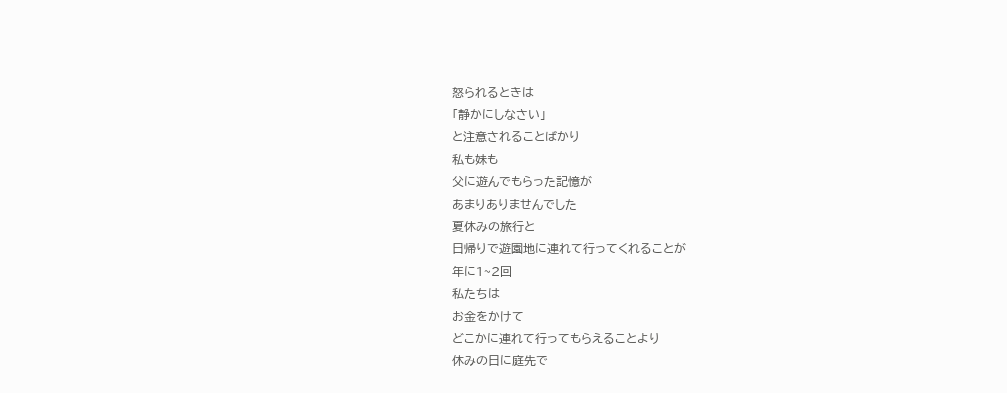怒られるときは
「静かにしなさい」
と注意されることばかり
私も妹も
父に遊んでもらった記憶が
あまりありませんでした
夏休みの旅行と
日帰りで遊園地に連れて行ってくれることが
年に1~2回
私たちは
お金をかけて
どこかに連れて行ってもらえることより
休みの日に庭先で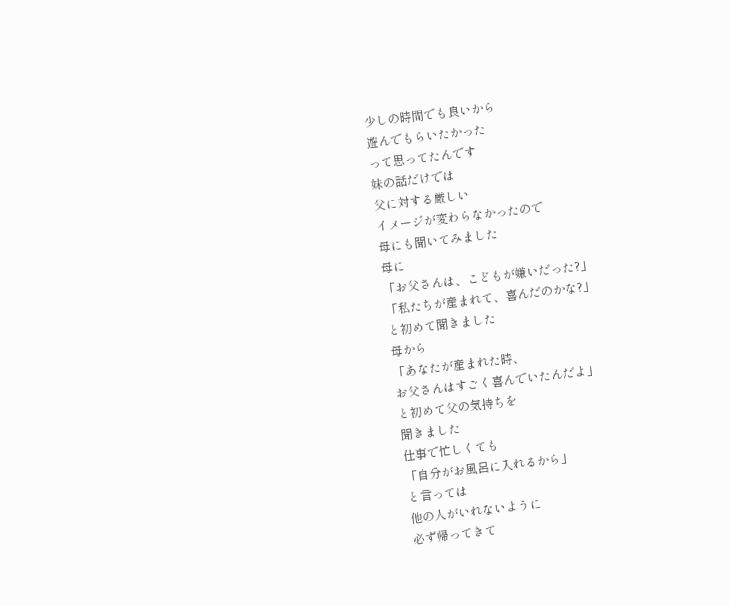少しの時間でも良いから
遊んでもらいたかった
って思ってたんです
妹の話だけでは
父に対する厳しい
イメージが変わらなかったので
母にも聞いてみました
母に
「お父さんは、こどもが嫌いだった?」
「私たちが産まれて、喜んだのかな?」
と初めて聞きました
母から
「あなたが産まれた時、
お父さんはすごく喜んでいたんだよ」
と初めて父の気持ちを
聞きました
仕事で忙しくても
「自分がお風呂に入れるから」
と言っては
他の人がいれないように
必ず帰ってきて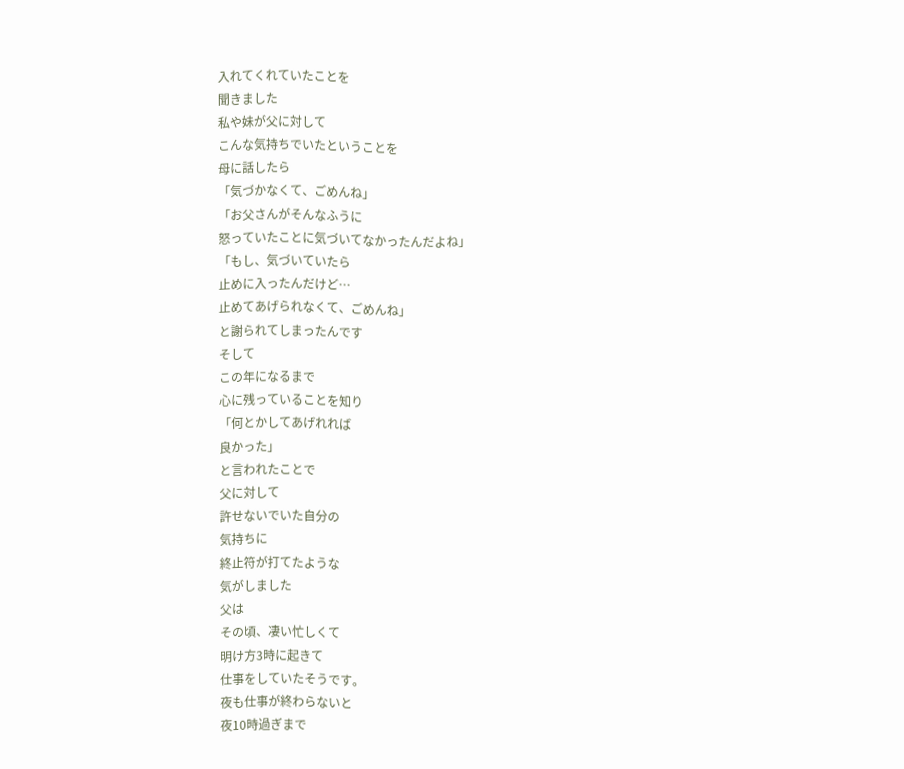入れてくれていたことを
聞きました
私や妹が父に対して
こんな気持ちでいたということを
母に話したら
「気づかなくて、ごめんね」
「お父さんがそんなふうに
怒っていたことに気づいてなかったんだよね」
「もし、気づいていたら
止めに入ったんだけど…
止めてあげられなくて、ごめんね」
と謝られてしまったんです
そして
この年になるまで
心に残っていることを知り
「何とかしてあげれれば
良かった」
と言われたことで
父に対して
許せないでいた自分の
気持ちに
終止符が打てたような
気がしました
父は
その頃、凄い忙しくて
明け方3時に起きて
仕事をしていたそうです。
夜も仕事が終わらないと
夜10時過ぎまで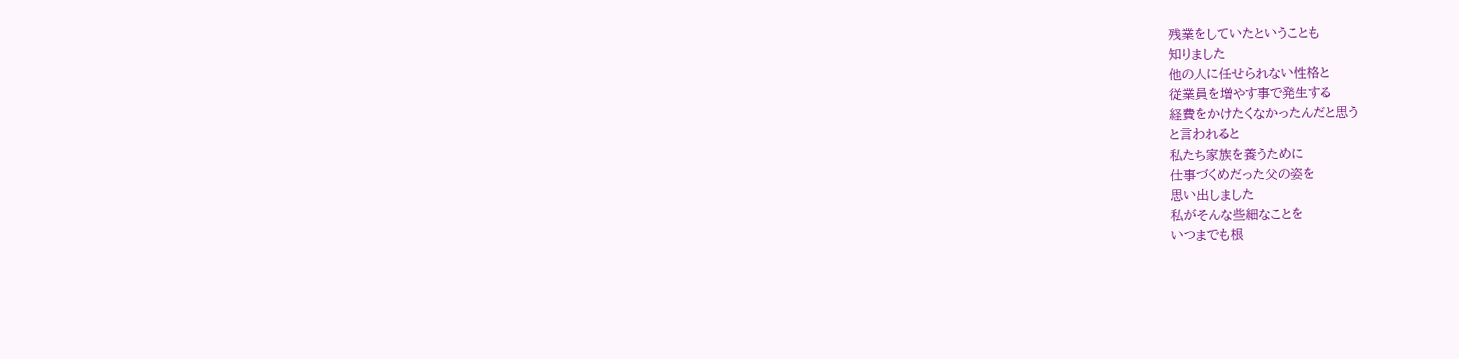残業をしていたということも
知りました
他の人に任せられない性格と
従業員を増やす事で発生する
経費をかけたくなかったんだと思う
と言われると
私たち家族を養うために
仕事づくめだった父の姿を
思い出しました
私がそんな些細なことを
いつまでも根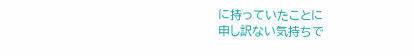に持っていたことに
申し訳ない気持ちで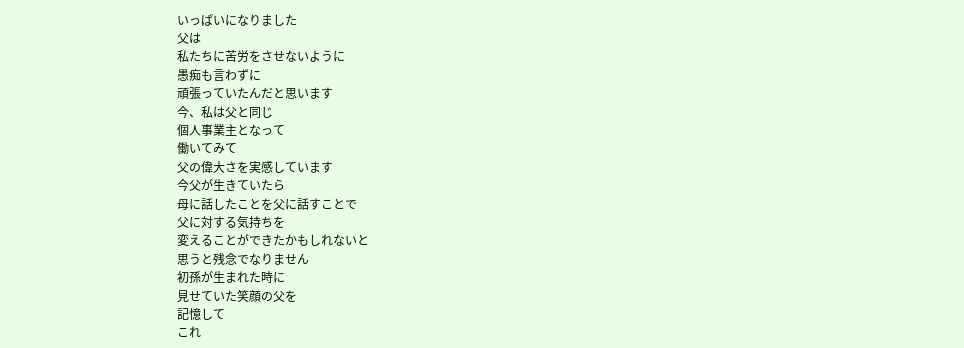いっぱいになりました
父は
私たちに苦労をさせないように
愚痴も言わずに
頑張っていたんだと思います
今、私は父と同じ
個人事業主となって
働いてみて
父の偉大さを実感しています
今父が生きていたら
母に話したことを父に話すことで
父に対する気持ちを
変えることができたかもしれないと
思うと残念でなりません
初孫が生まれた時に
見せていた笑顔の父を
記憶して
これ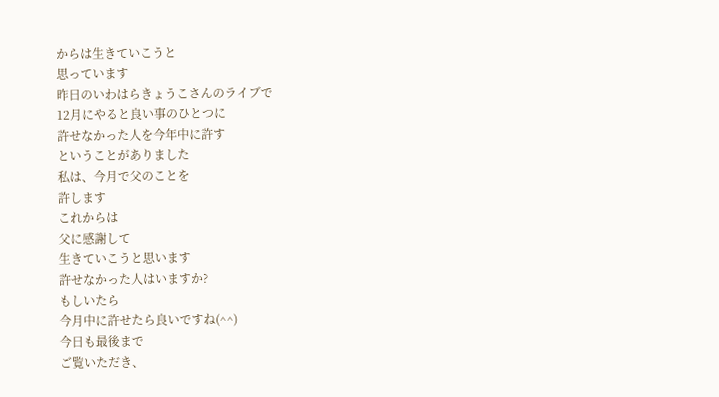からは生きていこうと
思っています
昨日のいわはらきょうこさんのライブで
12月にやると良い事のひとつに
許せなかった人を今年中に許す
ということがありました
私は、今月で父のことを
許します
これからは
父に感謝して
生きていこうと思います
許せなかった人はいますか?
もしいたら
今月中に許せたら良いですね(^^)
今日も最後まで
ご覧いただき、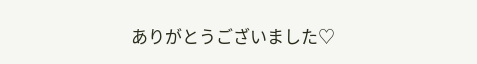ありがとうございました♡